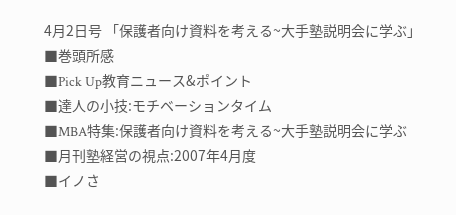4月2日号 「保護者向け資料を考える~大手塾説明会に学ぶ」
■巻頭所感
■Pick Up教育ニュース&ポイント
■達人の小技:モチベーションタイム
■MBA特集:保護者向け資料を考える~大手塾説明会に学ぶ
■月刊塾経営の視点:2007年4月度
■イノさ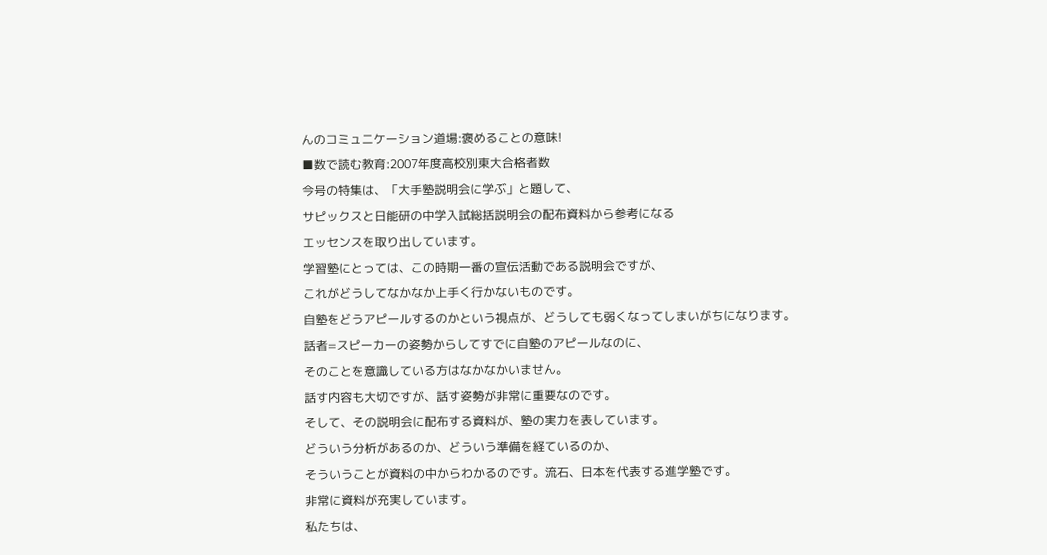んのコミュニケーション道場:褒めることの意味!
■数で読む教育:2007年度高校別東大合格者数
今号の特集は、「大手塾説明会に学ぶ」と題して、
サピックスと日能研の中学入試総括説明会の配布資料から参考になる
エッセンスを取り出しています。
学習塾にとっては、この時期一番の宣伝活動である説明会ですが、
これがどうしてなかなか上手く行かないものです。
自塾をどうアピールするのかという視点が、どうしても弱くなってしまいがちになります。
話者=スピーカーの姿勢からしてすでに自塾のアピールなのに、
そのことを意識している方はなかなかいません。
話す内容も大切ですが、話す姿勢が非常に重要なのです。
そして、その説明会に配布する資料が、塾の実力を表しています。
どういう分析があるのか、どういう準備を経ているのか、
そういうことが資料の中からわかるのです。流石、日本を代表する進学塾です。
非常に資料が充実しています。
私たちは、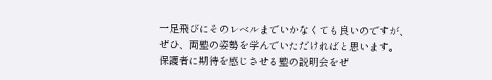一足飛びにそのレベルまでいかなくても良いのですが、
ぜひ、両塾の姿勢を学んでいただければと思います。
保護者に期待を感じさせる塾の説明会をぜ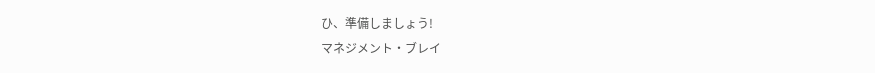ひ、準備しましょう!
マネジメント・ブレイ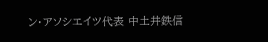ン・アソシエイツ代表 中土井鉄信